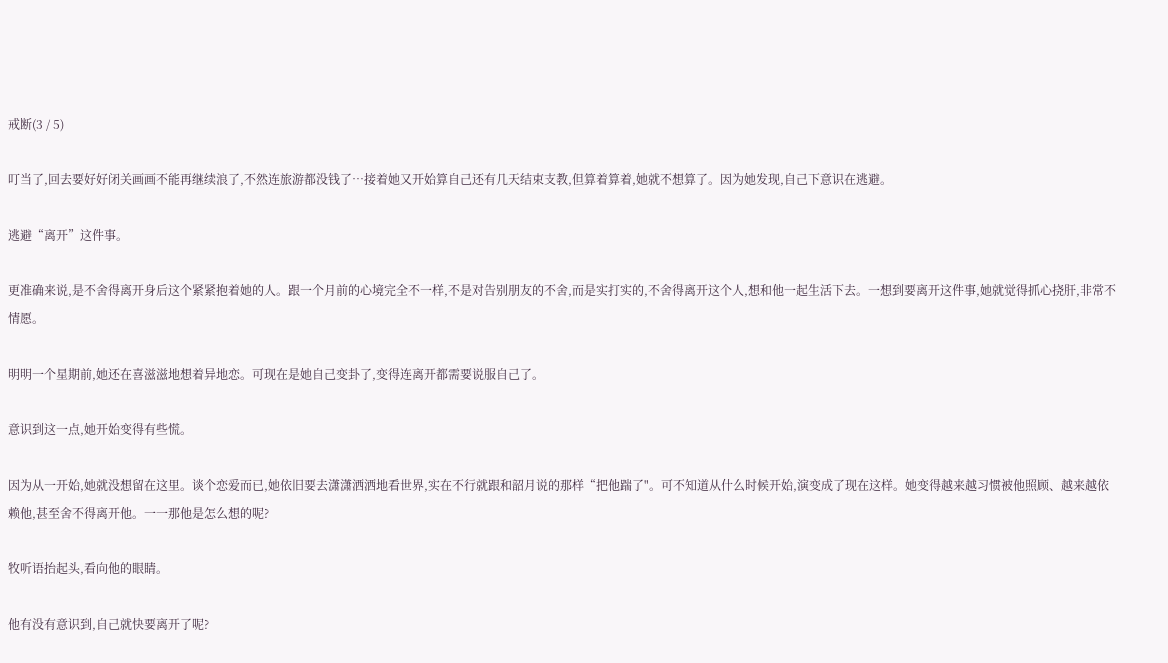戒断(3 / 5)

叮当了,回去要好好闭关画画不能再继续浪了,不然连旅游都没钱了…接着她又开始算自己还有几天结束支教,但算着算着,她就不想算了。因为她发现,自己下意识在逃避。

逃避“离开”这件事。

更准确来说,是不舍得离开身后这个紧紧抱着她的人。跟一个月前的心境完全不一样,不是对告别朋友的不舍,而是实打实的,不舍得离开这个人,想和他一起生活下去。一想到要离开这件事,她就觉得抓心挠肝,非常不情愿。

明明一个星期前,她还在喜滋滋地想着异地恋。可现在是她自己变卦了,变得连离开都需要说服自己了。

意识到这一点,她开始变得有些慌。

因为从一开始,她就没想留在这里。谈个恋爱而已,她依旧要去潇潇洒洒地看世界,实在不行就跟和韶月说的那样“把他踹了"。可不知道从什么时候开始,演变成了现在这样。她变得越来越习惯被他照顾、越来越依赖他,甚至舍不得离开他。一一那他是怎么想的呢?

牧听语抬起头,看向他的眼睛。

他有没有意识到,自己就快要离开了呢?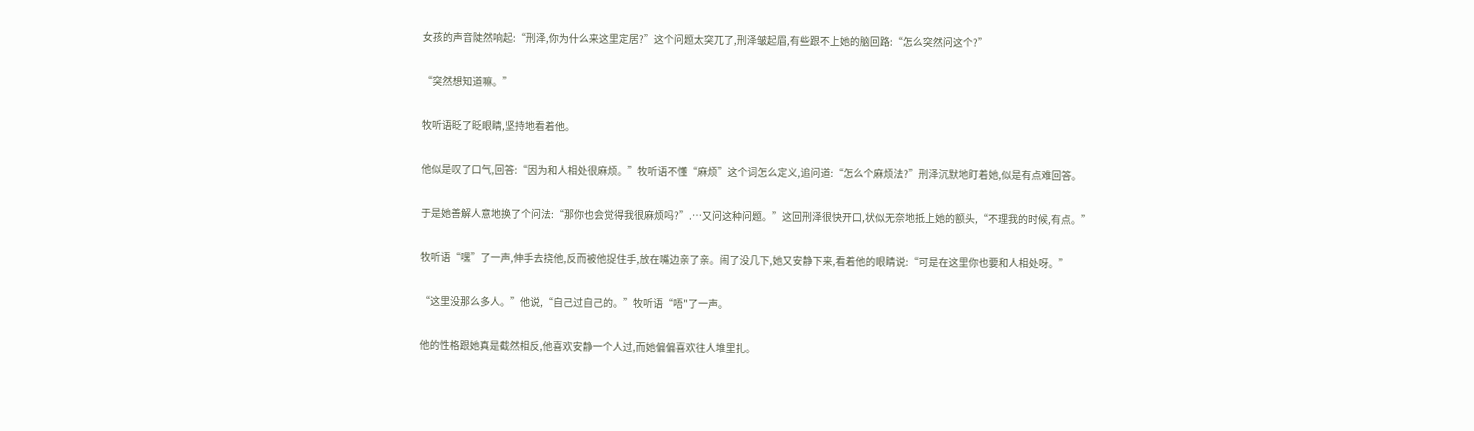女孩的声音陡然响起:“刑泽,你为什么来这里定居?”这个问题太突兀了,刑泽皱起眉,有些跟不上她的脑回路:“怎么突然问这个?”

“突然想知道嘛。”

牧听语眨了眨眼睛,坚持地看着他。

他似是叹了口气,回答:“因为和人相处很麻烦。”牧听语不懂“麻烦”这个词怎么定义,追问道:“怎么个麻烦法?”刑泽沉默地盯着她,似是有点难回答。

于是她善解人意地换了个问法:“那你也会觉得我很麻烦吗?”.…又问这种问题。”这回刑泽很快开口,状似无奈地抵上她的额头,“不理我的时候,有点。”

牧听语“嘿”了一声,伸手去挠他,反而被他捉住手,放在嘴边亲了亲。闹了没几下,她又安静下来,看着他的眼睛说:“可是在这里你也要和人相处呀。”

“这里没那么多人。”他说,“自己过自己的。”牧听语“唔"了一声。

他的性格跟她真是截然相反,他喜欢安静一个人过,而她偏偏喜欢往人堆里扎。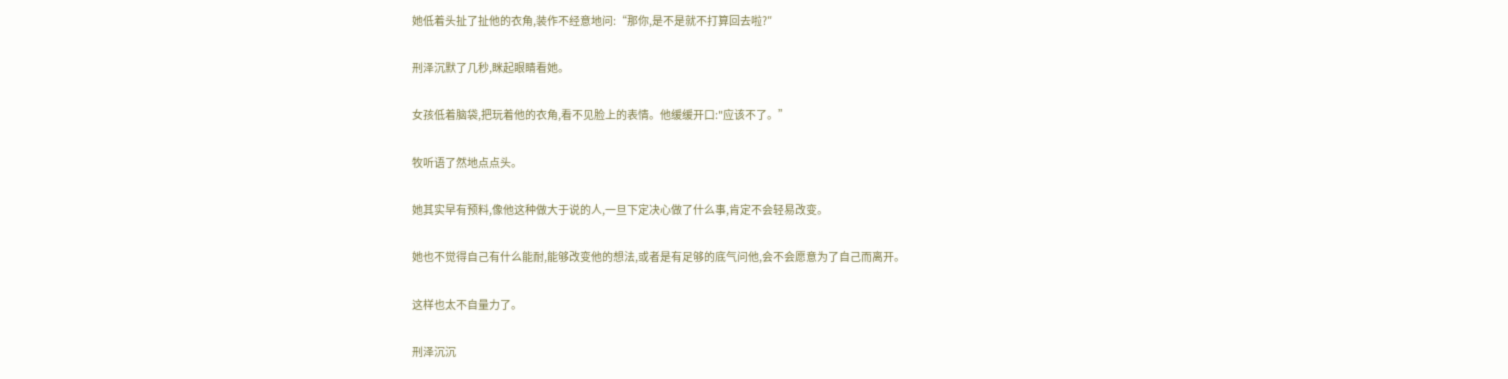她低着头扯了扯他的衣角,装作不经意地问:“那你,是不是就不打算回去啦?″

刑泽沉默了几秒,眯起眼睛看她。

女孩低着脑袋,把玩着他的衣角,看不见脸上的表情。他缓缓开口:"应该不了。”

牧听语了然地点点头。

她其实早有预料,像他这种做大于说的人,一旦下定决心做了什么事,肯定不会轻易改变。

她也不觉得自己有什么能耐,能够改变他的想法,或者是有足够的底气问他,会不会愿意为了自己而离开。

这样也太不自量力了。

刑泽沉沉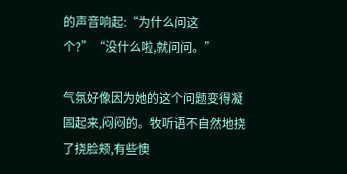的声音响起:“为什么问这个?”“没什么啦,就问问。”

气氛好像因为她的这个问题变得凝固起来,闷闷的。牧听语不自然地挠了挠脸颊,有些懊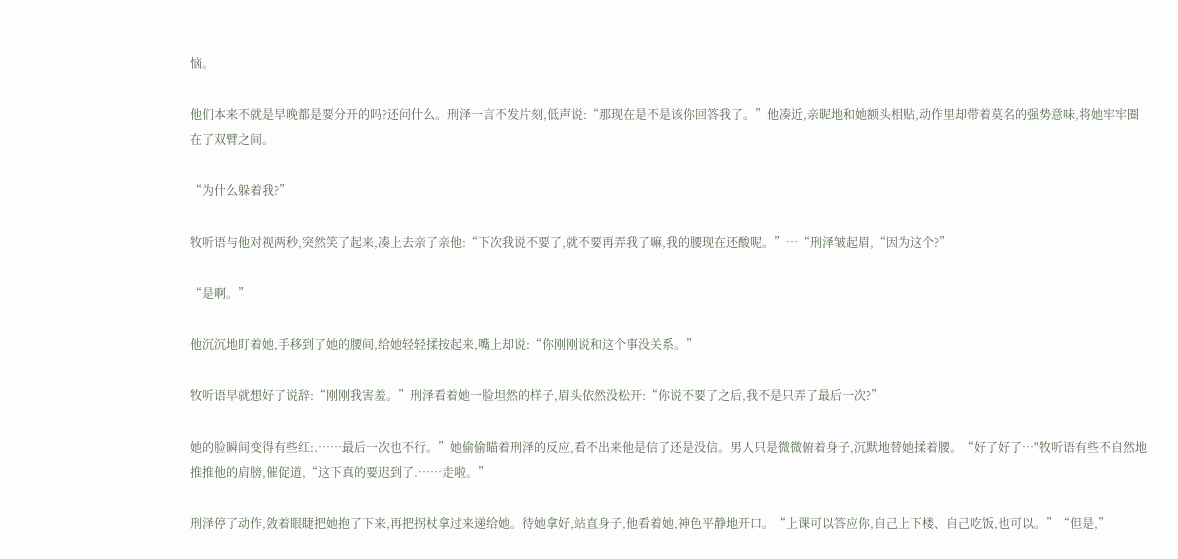恼。

他们本来不就是早晚都是要分开的吗?还问什么。刑泽一言不发片刻,低声说:“那现在是不是该你回答我了。”他凑近,亲昵地和她额头相贴,动作里却带着莫名的强势意味,将她牢牢圈在了双臂之间。

“为什么躲着我?”

牧听语与他对视两秒,突然笑了起来,凑上去亲了亲他:“下次我说不要了,就不要再弄我了嘛,我的腰现在还酸呢。”…“刑泽皱起眉,“因为这个?”

“是啊。”

他沉沉地盯着她,手移到了她的腰间,给她轻轻揉按起来,嘴上却说:“你刚刚说和这个事没关系。”

牧听语早就想好了说辞:“刚刚我害羞。”刑泽看着她一脸坦然的样子,眉头依然没松开:“你说不要了之后,我不是只弄了最后一次?”

她的脸瞬间变得有些红:.……最后一次也不行。”她偷偷瞄着刑泽的反应,看不出来他是信了还是没信。男人只是微微俯着身子,沉默地替她揉着腰。“好了好了…"牧听语有些不自然地推推他的肩膀,催促道,“这下真的要迟到了.……走啦。”

刑泽停了动作,敛着眼睫把她抱了下来,再把拐杖拿过来递给她。待她拿好,站直身子,他看着她,神色平静地开口。“上课可以答应你,自己上下楼、自己吃饭,也可以。”“但是,”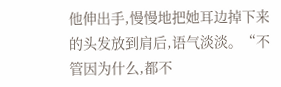他伸出手,慢慢地把她耳边掉下来的头发放到肩后,语气淡淡。“不管因为什么,都不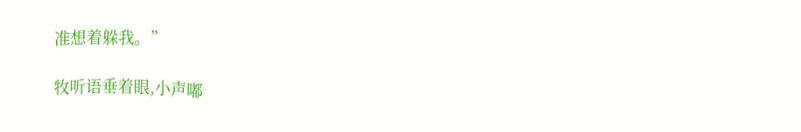准想着躲我。”

牧听语垂着眼,小声嘟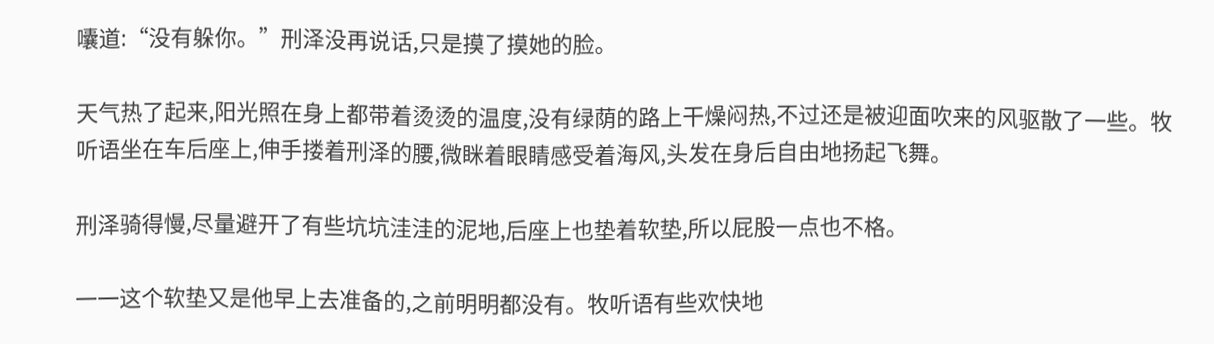囔道:“没有躲你。”刑泽没再说话,只是摸了摸她的脸。

天气热了起来,阳光照在身上都带着烫烫的温度,没有绿荫的路上干燥闷热,不过还是被迎面吹来的风驱散了一些。牧听语坐在车后座上,伸手搂着刑泽的腰,微眯着眼睛感受着海风,头发在身后自由地扬起飞舞。

刑泽骑得慢,尽量避开了有些坑坑洼洼的泥地,后座上也垫着软垫,所以屁股一点也不格。

一一这个软垫又是他早上去准备的,之前明明都没有。牧听语有些欢快地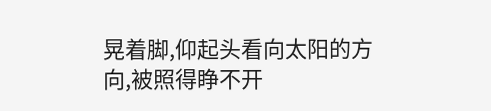晃着脚,仰起头看向太阳的方向,被照得睁不开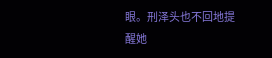眼。刑泽头也不回地提醒她